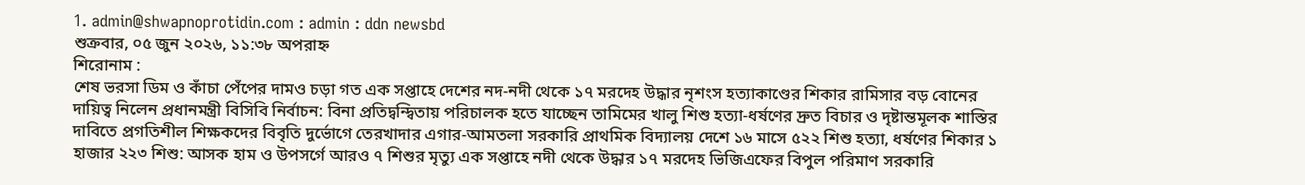1. admin@shwapnoprotidin.com : admin : ddn newsbd
শুক্রবার, ০৫ জুন ২০২৬, ১১:৩৮ অপরাহ্ন
শিরোনাম :
শেষ ভরসা ডিম ও কাঁচা পেঁপের দামও চড়া গত এক সপ্তাহে দেশের নদ-নদী থেকে ১৭ মরদেহ উদ্ধার নৃশংস হত্যাকাণ্ডের শিকার রামিসার বড় বোনের দায়িত্ব নিলেন প্রধানমন্ত্রী বিসিবি নির্বাচন: বিনা প্রতিদ্বন্দ্বিতায় পরিচালক হতে যাচ্ছেন তামিমের খালু শিশু হত্যা-ধর্ষণের দ্রুত বিচার ও দৃষ্টান্তমূলক শাস্তির দাবিতে প্রগতিশীল শিক্ষকদের বিবৃতি দুর্ভোগে তেরখাদার এগার-আমতলা সরকারি প্রাথমিক বিদ্যালয় দেশে ১৬ মাসে ৫২২ শিশু হত্যা, ধর্ষণের শিকার ১ হাজার ২২৩ শিশু: আসক হাম ও উপসর্গে আরও ৭ শিশুর মৃত্যু এক সপ্তাহে নদী থেকে উদ্ধার ১৭ মরদেহ ভিজিএফের বিপুল পরিমাণ সরকারি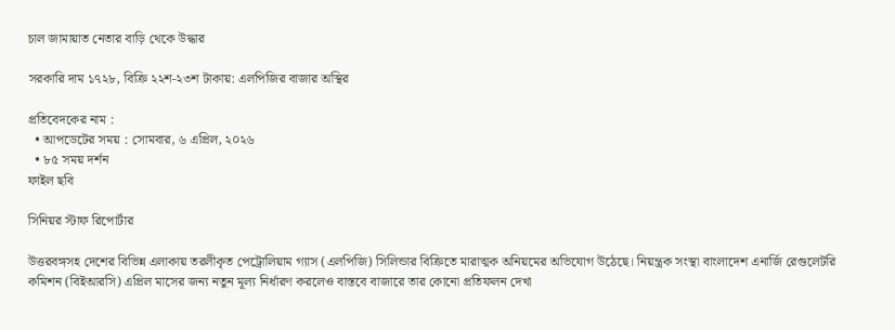চাল জামায়াত নেতার বাড়ি থেকে উদ্ধার

সরকারি দাম ১৭২৮, বিক্রি ২২শ-২৩শ টাকায়: এলপিজির বাজার অস্থির

প্রতিবেদকের নাম :
  • আপডেটের সময় : সোমবার, ৬ এপ্রিল, ২০২৬
  • ৮৫ সময় দর্শন
ফাইল ছবি

সিনিয়র স্টাফ রিপোর্টার

উত্তরবঙ্গসহ দেশের বিভিন্ন এলাকায় তরলীকৃত পেট্রোলিয়াম গ্যাস (এলপিজি) সিলিন্ডার বিক্রিতে মারাত্মক অনিয়মের অভিযোগ উঠেছে। নিয়ন্ত্রক সংস্থা বাংলাদেশ এনার্জি রেগুলেটরি কমিশন (বিইআরসি) এপ্রিল মাসের জন্য নতুন মূল্য নির্ধারণ করলেও বাস্তবে বাজারে তার কোনো প্রতিফলন দেখা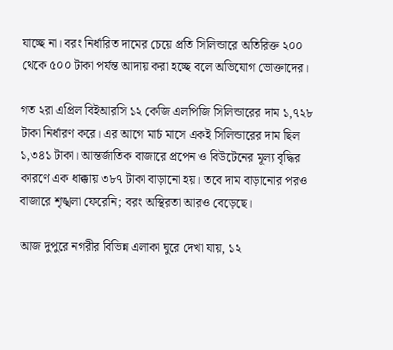যাচ্ছে না। বরং নির্ধারিত দামের চেয়ে প্রতি সিলিন্ডারে অতিরিক্ত ২০০ থেকে ৫০০ টাকা পর্যন্ত আদায় করা হচ্ছে বলে অভিযোগ ভোক্তাদের।

গত ২রা এপ্রিল বিইআরসি ১২ কেজি এলপিজি সিলিন্ডারের দাম ১,৭২৮ টাকা নির্ধারণ করে। এর আগে মার্চ মাসে একই সিলিন্ডারের দাম ছিল ১,৩৪১ টাকা। আন্তর্জাতিক বাজারে প্রপেন ও বিউটেনের মূল্য বৃদ্ধির কারণে এক ধাক্কায় ৩৮৭ টাকা বাড়ানো হয়। তবে দাম বাড়ানোর পরও বাজারে শৃঙ্খলা ফেরেনি; বরং অস্থিরতা আরও বেড়েছে।

আজ দুপুরে নগরীর বিভিন্ন এলাকা ঘুরে দেখা যায়, ১২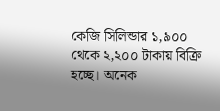কেজি সিলিন্ডার ১,৯০০ থেকে ২,২০০ টাকায় বিক্রি হচ্ছে। অনেক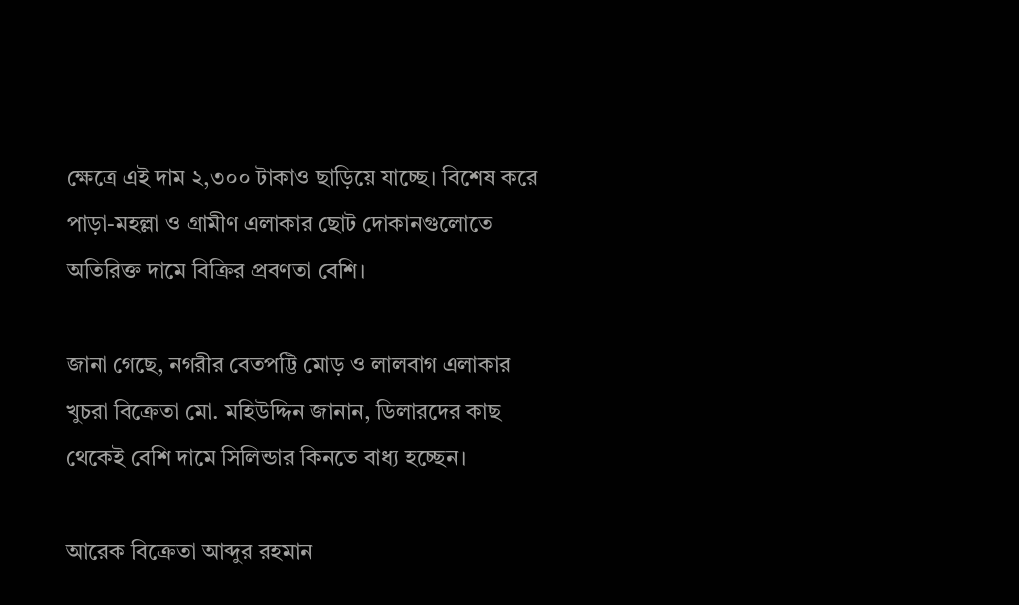ক্ষেত্রে এই দাম ২,৩০০ টাকাও ছাড়িয়ে যাচ্ছে। বিশেষ করে পাড়া-মহল্লা ও গ্রামীণ এলাকার ছোট দোকানগুলোতে অতিরিক্ত দামে বিক্রির প্রবণতা বেশি।

জানা গেছে, নগরীর বেতপট্টি মোড় ও লালবাগ এলাকার খুচরা বিক্রেতা মো. মহিউদ্দিন জানান, ডিলারদের কাছ থেকেই বেশি দামে সিলিন্ডার কিনতে বাধ্য হচ্ছেন।

আরেক বিক্রেতা আব্দুর রহমান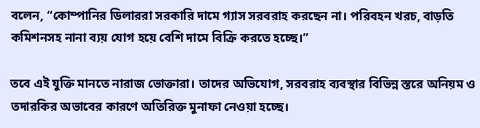বলেন, “কোম্পানির ডিলাররা সরকারি দামে গ্যাস সরবরাহ করছেন না। পরিবহন খরচ, বাড়তি কমিশনসহ নানা ব্যয় যোগ হয়ে বেশি দামে বিক্রি করতে হচ্ছে।”

তবে এই যুক্তি মানতে নারাজ ভোক্তারা। তাদের অভিযোগ, সরবরাহ ব্যবস্থার বিভিন্ন স্তরে অনিয়ম ও তদারকির অভাবের কারণে অতিরিক্ত মুনাফা নেওয়া হচ্ছে।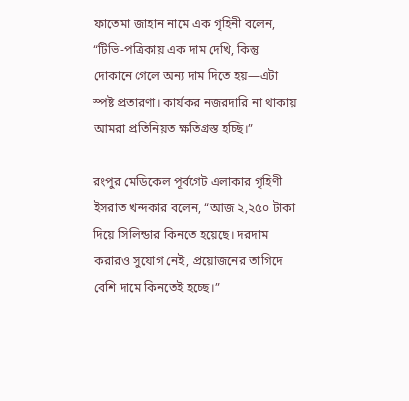ফাতেমা জাহান নামে এক গৃহিনী বলেন, “টিভি-পত্রিকায় এক দাম দেখি, কিন্তু দোকানে গেলে অন্য দাম দিতে হয়—এটা স্পষ্ট প্রতারণা। কার্যকর নজরদারি না থাকায় আমরা প্রতিনিয়ত ক্ষতিগ্রস্ত হচ্ছি।”

রংপুর মেডিকেল পূর্বগেট এলাকার গৃহিণী ইসরাত খন্দকার বলেন, “আজ ২,২৫০ টাকা দিয়ে সিলিন্ডার কিনতে হয়েছে। দরদাম করারও সুযোগ নেই, প্রয়োজনের তাগিদে বেশি দামে কিনতেই হচ্ছে।”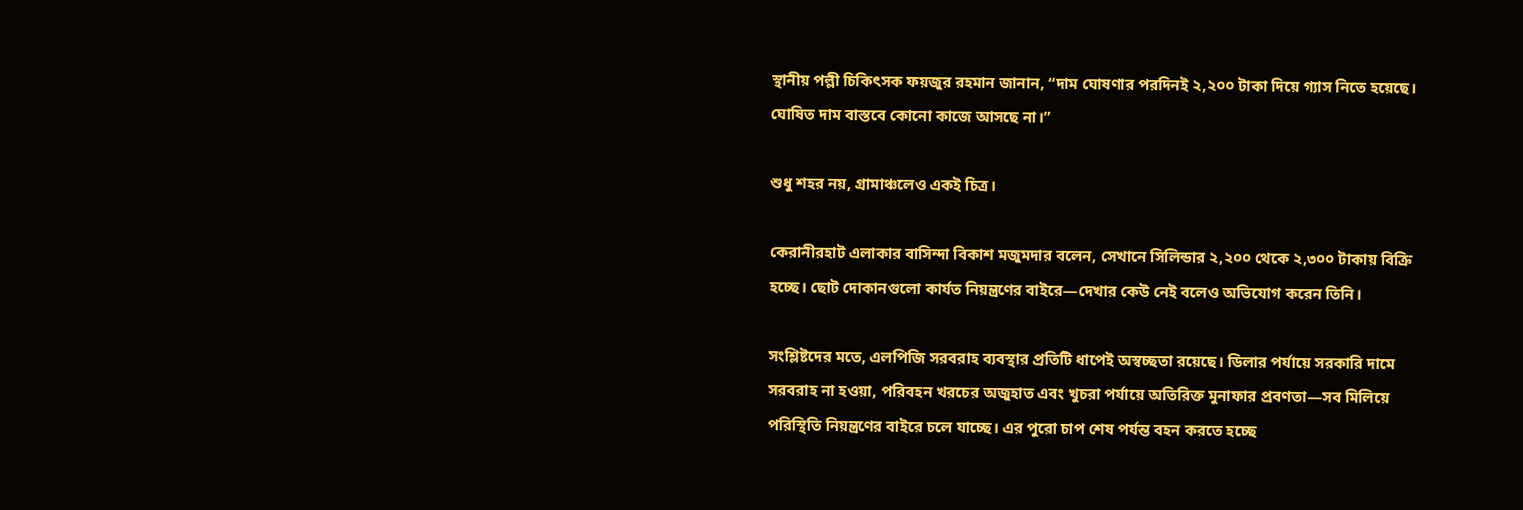স্থানীয় পল্লী চিকিৎসক ফয়জুর রহমান জানান, “দাম ঘোষণার পরদিনই ২,২০০ টাকা দিয়ে গ্যাস নিতে হয়েছে। ঘোষিত দাম বাস্তবে কোনো কাজে আসছে না।”

শুধু শহর নয়, গ্রামাঞ্চলেও একই চিত্র।

কেরানীরহাট এলাকার বাসিন্দা বিকাশ মজুমদার বলেন, সেখানে সিলিন্ডার ২,২০০ থেকে ২,৩০০ টাকায় বিক্রি হচ্ছে। ছোট দোকানগুলো কার্যত নিয়ন্ত্রণের বাইরে—দেখার কেউ নেই বলেও অভিযোগ করেন তিনি।

সংশ্লিষ্টদের মতে, এলপিজি সরবরাহ ব্যবস্থার প্রতিটি ধাপেই অস্বচ্ছতা রয়েছে। ডিলার পর্যায়ে সরকারি দামে সরবরাহ না হওয়া, পরিবহন খরচের অজুহাত এবং খুচরা পর্যায়ে অতিরিক্ত মুনাফার প্রবণতা—সব মিলিয়ে পরিস্থিতি নিয়ন্ত্রণের বাইরে চলে যাচ্ছে। এর পুরো চাপ শেষ পর্যন্ত বহন করতে হচ্ছে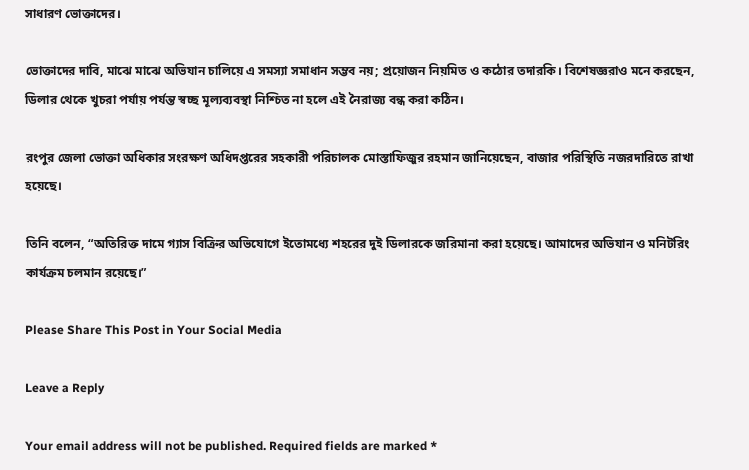সাধারণ ভোক্তাদের।

ভোক্তাদের দাবি, মাঝে মাঝে অভিযান চালিয়ে এ সমস্যা সমাধান সম্ভব নয়; প্রয়োজন নিয়মিত ও কঠোর তদারকি। বিশেষজ্ঞরাও মনে করছেন, ডিলার থেকে খুচরা পর্যায় পর্যন্ত স্বচ্ছ মূল্যব্যবস্থা নিশ্চিত না হলে এই নৈরাজ্য বন্ধ করা কঠিন।

রংপুর জেলা ভোক্তা অধিকার সংরক্ষণ অধিদপ্তরের সহকারী পরিচালক মোস্তাফিজুর রহমান জানিয়েছেন, বাজার পরিস্থিতি নজরদারিতে রাখা হয়েছে।

তিনি বলেন, “অতিরিক্ত দামে গ্যাস বিক্রির অভিযোগে ইতোমধ্যে শহরের দুই ডিলারকে জরিমানা করা হয়েছে। আমাদের অভিযান ও মনিটরিং কার্যক্রম চলমান রয়েছে।”

Please Share This Post in Your Social Media

Leave a Reply

Your email address will not be published. Required fields are marked *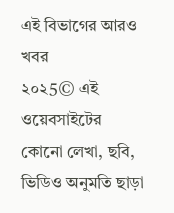এই বিভাগের আরও খবর
২০২5© এই ওয়েবসাইটের কোনো লেখা, ছবি, ভিডিও অনুমতি ছাড়া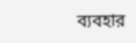ব্যবহার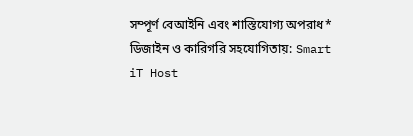সম্পূর্ণ বেআইনি এবং শাস্তিযোগ্য অপরাধ*
ডিজাইন ও কারিগরি সহযোগিতায়: Smart iT Host